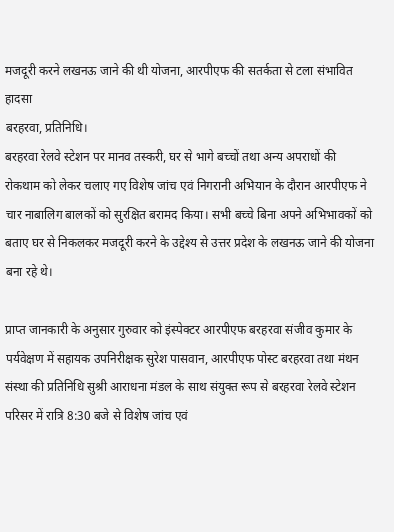मजदूरी करने लखनऊ जाने की थी योजना, आरपीएफ की सतर्कता से टला संभावित हादसा
बरहरवा, प्रतिनिधि।
बरहरवा रेलवे स्टेशन पर मानव तस्करी, घर से भागे बच्चों तथा अन्य अपराधों की रोकथाम को लेकर चलाए गए विशेष जांच एवं निगरानी अभियान के दौरान आरपीएफ ने चार नाबालिग बालकों को सुरक्षित बरामद किया। सभी बच्चे बिना अपने अभिभावकों को बताए घर से निकलकर मजदूरी करने के उद्देश्य से उत्तर प्रदेश के लखनऊ जाने की योजना बना रहे थे।

प्राप्त जानकारी के अनुसार गुरुवार को इंस्पेक्टर आरपीएफ बरहरवा संजीव कुमार के पर्यवेक्षण में सहायक उपनिरीक्षक सुरेश पासवान, आरपीएफ पोस्ट बरहरवा तथा मंथन संस्था की प्रतिनिधि सुश्री आराधना मंडल के साथ संयुक्त रूप से बरहरवा रेलवे स्टेशन परिसर में रात्रि 8:30 बजे से विशेष जांच एवं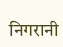निगरानी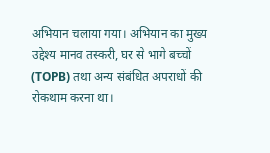अभियान चलाया गया। अभियान का मुख्य उद्देश्य मानव तस्करी, घर से भागे बच्चों (TOPB) तथा अन्य संबंधित अपराधों की रोकथाम करना था।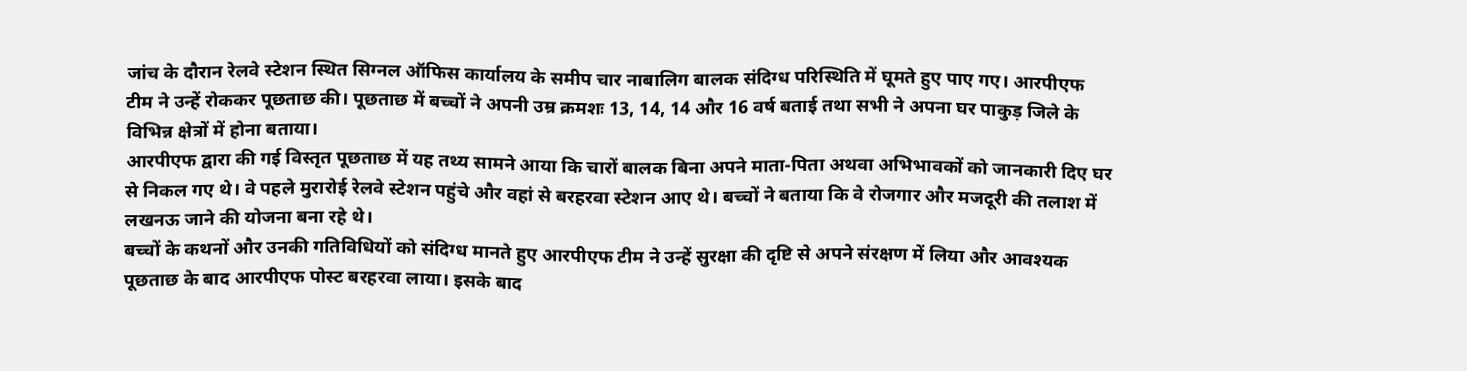जांच के दौरान रेलवे स्टेशन स्थित सिग्नल ऑफिस कार्यालय के समीप चार नाबालिग बालक संदिग्ध परिस्थिति में घूमते हुए पाए गए। आरपीएफ टीम ने उन्हें रोककर पूछताछ की। पूछताछ में बच्चों ने अपनी उम्र क्रमशः 13, 14, 14 और 16 वर्ष बताई तथा सभी ने अपना घर पाकुड़ जिले के विभिन्न क्षेत्रों में होना बताया।
आरपीएफ द्वारा की गई विस्तृत पूछताछ में यह तथ्य सामने आया कि चारों बालक बिना अपने माता-पिता अथवा अभिभावकों को जानकारी दिए घर से निकल गए थे। वे पहले मुरारोई रेलवे स्टेशन पहुंचे और वहां से बरहरवा स्टेशन आए थे। बच्चों ने बताया कि वे रोजगार और मजदूरी की तलाश में लखनऊ जाने की योजना बना रहे थे।
बच्चों के कथनों और उनकी गतिविधियों को संदिग्ध मानते हुए आरपीएफ टीम ने उन्हें सुरक्षा की दृष्टि से अपने संरक्षण में लिया और आवश्यक पूछताछ के बाद आरपीएफ पोस्ट बरहरवा लाया। इसके बाद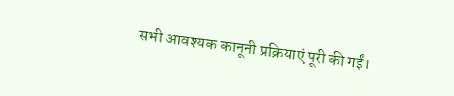सभी आवश्यक कानूनी प्रक्रियाएं पूरी की गईं।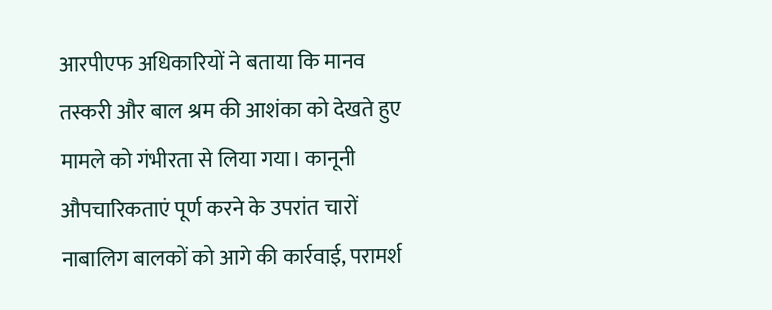आरपीएफ अधिकारियों ने बताया कि मानव तस्करी और बाल श्रम की आशंका को देखते हुए मामले को गंभीरता से लिया गया। कानूनी औपचारिकताएं पूर्ण करने के उपरांत चारों नाबालिग बालकों को आगे की कार्रवाई, परामर्श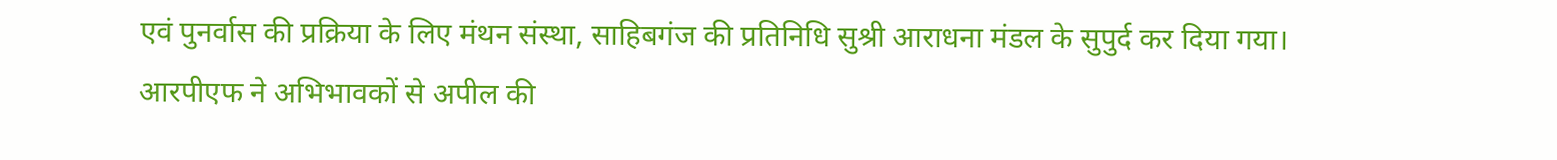एवं पुनर्वास की प्रक्रिया के लिए मंथन संस्था, साहिबगंज की प्रतिनिधि सुश्री आराधना मंडल के सुपुर्द कर दिया गया।
आरपीएफ ने अभिभावकों से अपील की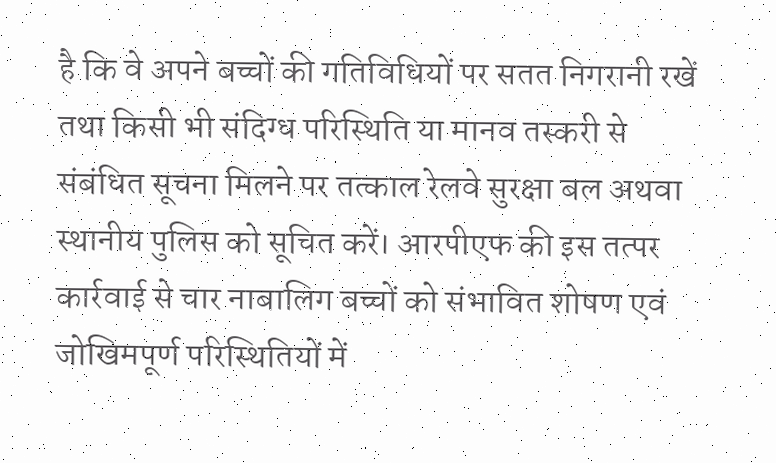है कि वे अपने बच्चों की गतिविधियों पर सतत निगरानी रखें तथा किसी भी संदिग्ध परिस्थिति या मानव तस्करी से संबंधित सूचना मिलने पर तत्काल रेलवे सुरक्षा बल अथवा स्थानीय पुलिस को सूचित करें। आरपीएफ की इस तत्पर कार्रवाई से चार नाबालिग बच्चों को संभावित शोषण एवं जोखिमपूर्ण परिस्थितियों में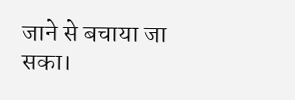जाने से बचाया जा सका।